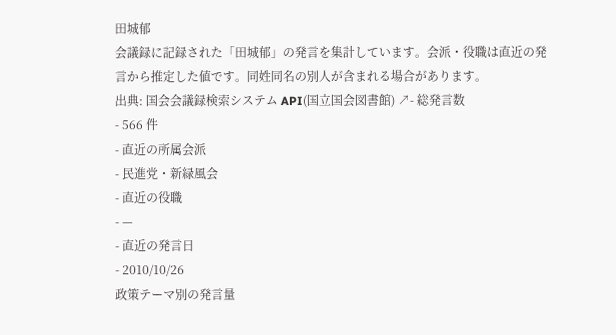田城郁
会議録に記録された「田城郁」の発言を集計しています。会派・役職は直近の発言から推定した値です。同姓同名の別人が含まれる場合があります。
出典: 国会会議録検索システム API(国立国会図書館) ↗- 総発言数
- 566 件
- 直近の所属会派
- 民進党・新緑風会
- 直近の役職
- —
- 直近の発言日
- 2010/10/26
政策テーマ別の発言量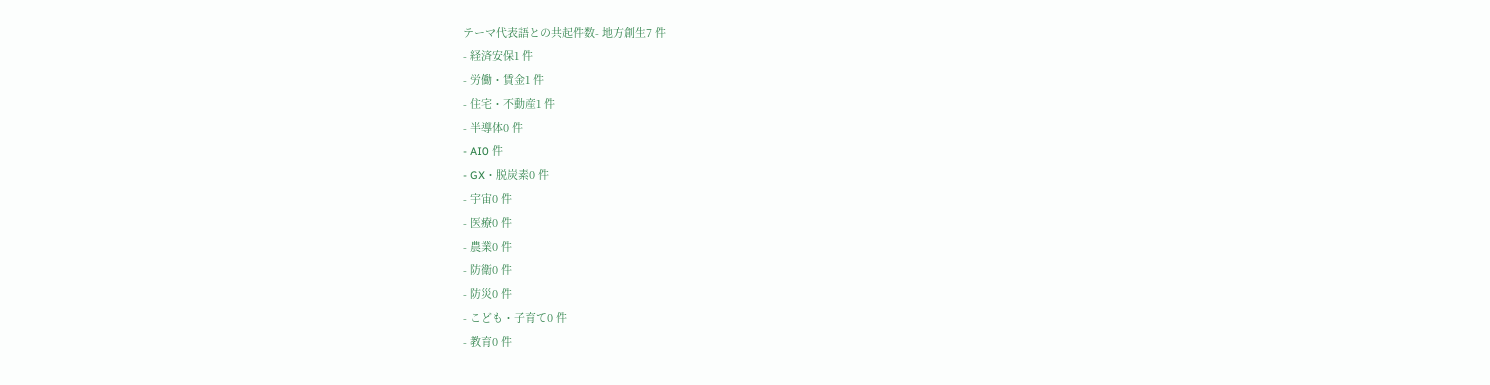テーマ代表語との共起件数- 地方創生7 件
- 経済安保1 件
- 労働・賃金1 件
- 住宅・不動産1 件
- 半導体0 件
- AI0 件
- GX・脱炭素0 件
- 宇宙0 件
- 医療0 件
- 農業0 件
- 防衛0 件
- 防災0 件
- こども・子育て0 件
- 教育0 件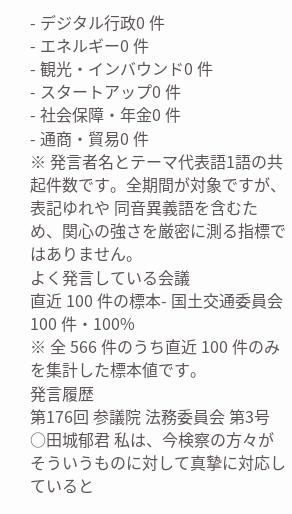- デジタル行政0 件
- エネルギー0 件
- 観光・インバウンド0 件
- スタートアップ0 件
- 社会保障・年金0 件
- 通商・貿易0 件
※ 発言者名とテーマ代表語1語の共起件数です。全期間が対象ですが、表記ゆれや 同音異義語を含むため、関心の強さを厳密に測る指標ではありません。
よく発言している会議
直近 100 件の標本- 国土交通委員会100 件・100%
※ 全 566 件のうち直近 100 件のみを集計した標本値です。
発言履歴
第176回 参議院 法務委員会 第3号
○田城郁君 私は、今検察の方々がそういうものに対して真摯に対応していると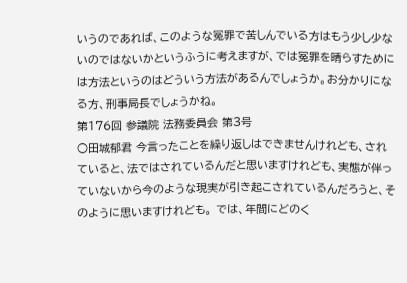いうのであれば、このような冤罪で苦しんでいる方はもう少し少ないのではないかというふうに考えますが、では冤罪を晴らすためには方法というのはどういう方法があるんでしょうか。お分かりになる方、刑事局長でしょうかね。
第176回 参議院 法務委員会 第3号
○田城郁君 今言ったことを繰り返しはできませんけれども、されていると、法ではされているんだと思いますけれども、実態が伴っていないから今のような現実が引き起こされているんだろうと、そのように思いますけれども。 では、年間にどのく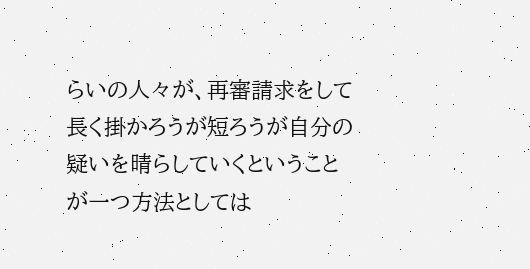らいの人々が、再審請求をして長く掛かろうが短ろうが自分の疑いを晴らしていくということが一つ方法としては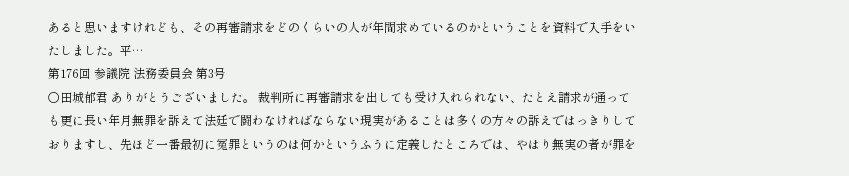あると思いますけれども、その再審請求をどのくらいの人が年間求めているのかということを資料で入手をいたしました。平…
第176回 参議院 法務委員会 第3号
○田城郁君 ありがとうございました。 裁判所に再審請求を出しても受け入れられない、たとえ請求が通っても更に長い年月無罪を訴えて法廷で闘わなければならない現実があることは多くの方々の訴えではっきりしておりますし、先ほど一番最初に冤罪というのは何かというふうに定義したところでは、やはり無実の者が罪を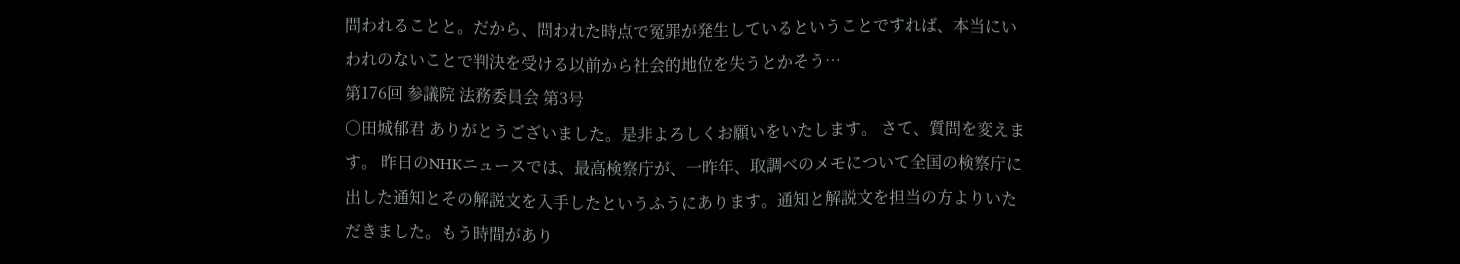問われることと。だから、問われた時点で冤罪が発生しているということですれば、本当にいわれのないことで判決を受ける以前から社会的地位を失うとかそう…
第176回 参議院 法務委員会 第3号
○田城郁君 ありがとうございました。是非よろしくお願いをいたします。 さて、質問を変えます。 昨日のNHKニュースでは、最高検察庁が、一昨年、取調べのメモについて全国の検察庁に出した通知とその解説文を入手したというふうにあります。通知と解説文を担当の方よりいただきました。もう時間があり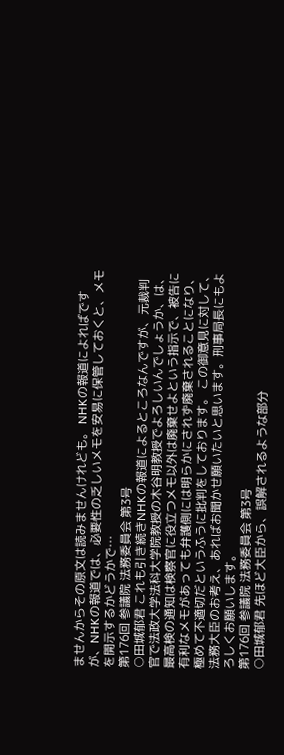ませんからその原文は読みませんけれども。 NHKの報道によればですが、NHKの報道では、必要性の乏しいメモを安易に保管しておくと、メモを開示するかどうかで…
第176回 参議院 法務委員会 第3号
○田城郁君 これも引き続きNHKの報道によるところなんですが、元裁判官で法政大学法科大学院教授の木谷明教授でよろしいんでしょうか、は、最高検の通知は検察官に役立つメモ以外は廃棄せよという指示で、被告に有利なメモがあっても弁護側には明らかにされず廃棄されることになり、極めて不適切だというふうに批判をしております。 この御意見に対して、法務大臣のお考え、あればお聞かせ願いたいと思います。刑事局長にもよろしくお願いします。
第176回 参議院 法務委員会 第3号
○田城郁君 先ほど大臣から、誤解されるような部分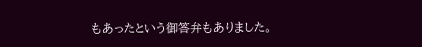もあったという御答弁もありました。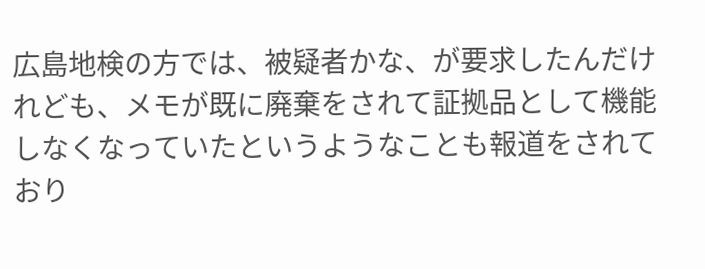広島地検の方では、被疑者かな、が要求したんだけれども、メモが既に廃棄をされて証拠品として機能しなくなっていたというようなことも報道をされており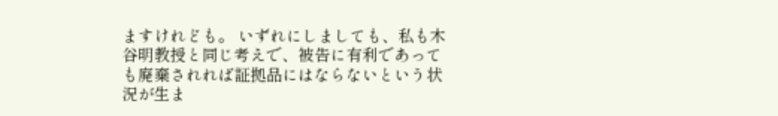ますけれども。 いずれにしましても、私も木谷明教授と同じ考えで、被告に有利であっても廃棄されれば証拠品にはならないという状況が生ま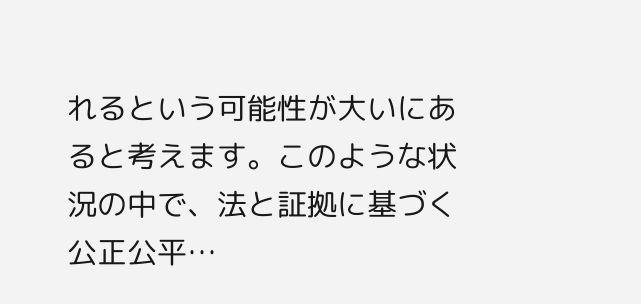れるという可能性が大いにあると考えます。このような状況の中で、法と証拠に基づく公正公平…